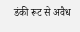डंकी रूट से अवैध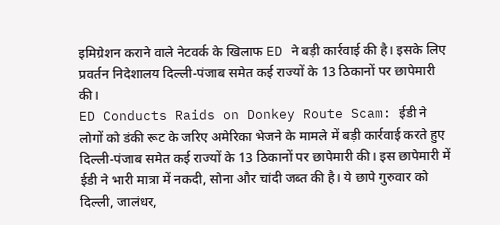इमिग्रेशन कराने वाले नेटवर्क के खिलाफ ED ने बड़ी कार्रवाई की है। इसके लिए प्रवर्तन निदेशालय दिल्ली-पंजाब समेत कई राज्यों के 13 ठिकानों पर छापेमारी की।
ED Conducts Raids on Donkey Route Scam: ईडी ने लोगों को डंकी रूट के जरिए अमेरिका भेजने के मामले में बड़ी कार्रवाई करते हुए दिल्ली-पंजाब समेत कई राज्यों के 13 ठिकानों पर छापेमारी की। इस छापेमारी में ईडी ने भारी मात्रा में नकदी, सोना और चांदी जब्त की है। ये छापे गुरुवार को दिल्ली, जालंधर,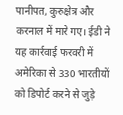पानीपत, कुरुक्षेत्र और करनाल में मारे गए। ईडी ने यह कार्रवाई फरवरी में अमेरिका से 330 भारतीयों को डिपोर्ट करने से जुड़े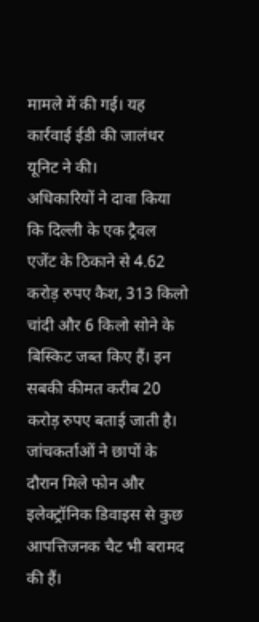मामले में की गई। यह कार्रवाई ईडी की जालंधर यूनिट ने की।
अधिकारियों ने दावा किया कि दिल्ली के एक ट्रैवल एजेंट के ठिकाने से 4.62 करोड़ रुपए कैश, 313 किलो चांदी और 6 किलो सोने के बिस्किट जब्त किए हैं। इन सबकी कीमत करीब 20 करोड़ रुपए बताई जाती है। जांचकर्ताओं ने छापों के दौरान मिले फोन और इलेक्ट्रॉनिक डिवाइस से कुछ आपत्तिजनक चैट भी बरामद की हैं।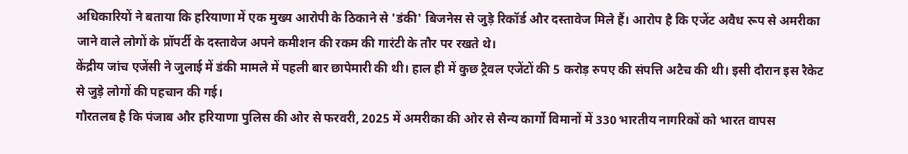अधिकारियों ने बताया कि हरियाणा में एक मुख्य आरोपी के ठिकाने से 'डंकी' बिजनेस से जुड़े रिकॉर्ड और दस्तावेज मिले हैं। आरोप है कि एजेंट अवैध रूप से अमरीका जाने वाले लोगों के प्रॉपर्टी के दस्तावेज अपने कमीशन की रकम की गारंटी के तौर पर रखते थे।
केंद्रीय जांच एजेंसी ने जुलाई में डंकी मामले में पहली बार छापेमारी की थी। हाल ही में कुछ ट्रैवल एजेंटों की 5 करोड़ रुपए की संपत्ति अटैच की थी। इसी दौरान इस रैकेट से जुड़े लोगों की पहचान की गई।
गौरतलब है कि पंजाब और हरियाणा पुलिस की ओर से फरवरी, 2025 में अमरीका की ओर से सैन्य कार्गो विमानों में 330 भारतीय नागरिकों को भारत वापस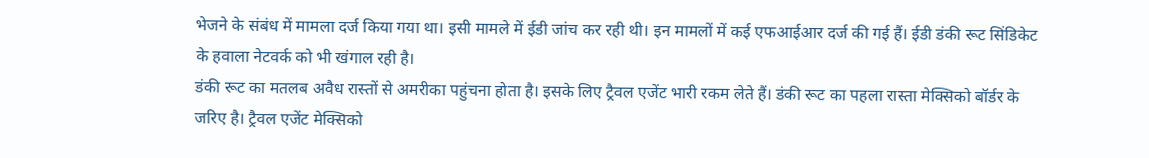भेजने के संबंध में मामला दर्ज किया गया था। इसी मामले में ईडी जांच कर रही थी। इन मामलों में कई एफआईआर दर्ज की गई हैं। ईडी डंकी रूट सिंडिकेट के हवाला नेटवर्क को भी खंगाल रही है।
डंकी रूट का मतलब अवैध रास्तों से अमरीका पहुंचना होता है। इसके लिए ट्रैवल एजेंट भारी रकम लेते हैं। डंकी रूट का पहला रास्ता मेक्सिको बॉर्डर के जरिए है। ट्रैवल एजेंट मेक्सिको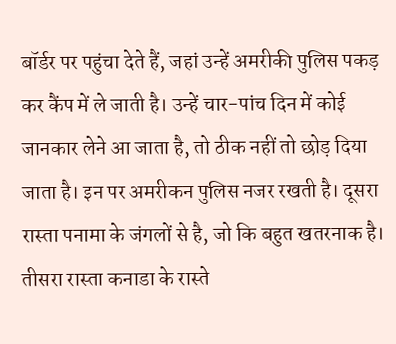बॉर्डर पर पहुंचा देते हैं, जहां उन्हें अमरीकी पुलिस पकड़ कर कैंप में ले जाती है। उन्हें चार-पांच दिन में कोई जानकार लेने आ जाता है, तो ठीक नहीं तो छोड़ दिया जाता है। इन पर अमरीकन पुलिस नजर रखती है। दूसरा रास्ता पनामा के जंगलों से है, जो कि बहुत खतरनाक है। तीसरा रास्ता कनाडा के रास्ते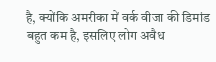है, क्योंकि अमरीका में वर्क वीजा की डिमांड बहुत कम है, इसलिए लोग अवैध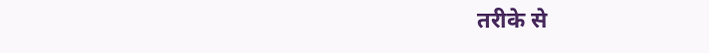तरीके से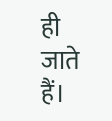ही जाते हैं।